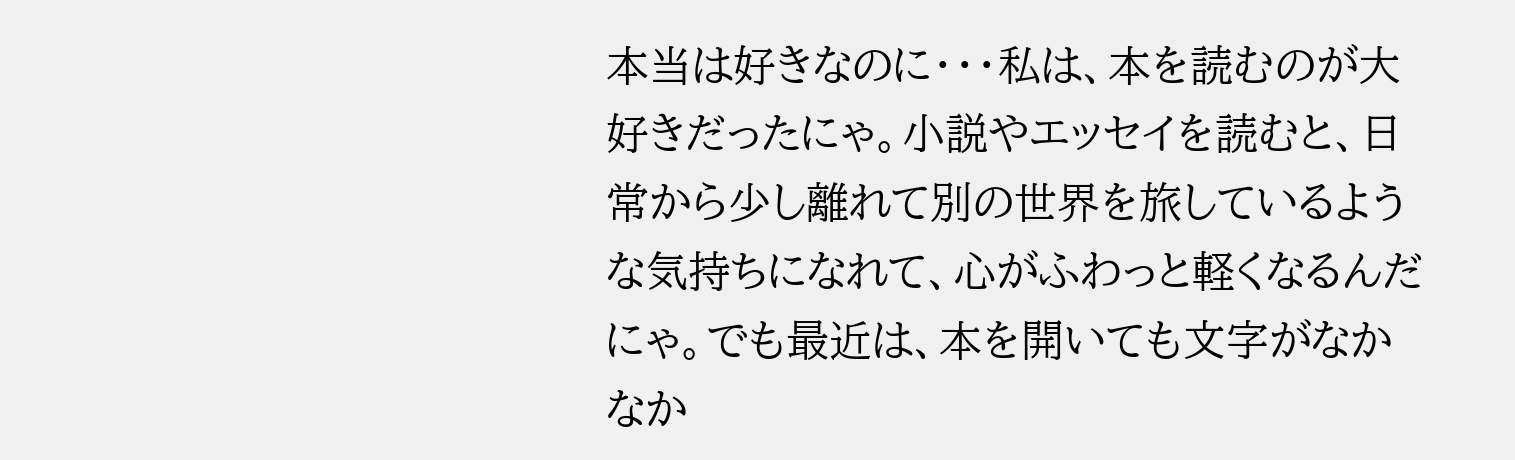本当は好きなのに・・・私は、本を読むのが大好きだったにゃ。小説やエッセイを読むと、日常から少し離れて別の世界を旅しているような気持ちになれて、心がふわっと軽くなるんだにゃ。でも最近は、本を開いても文字がなかなか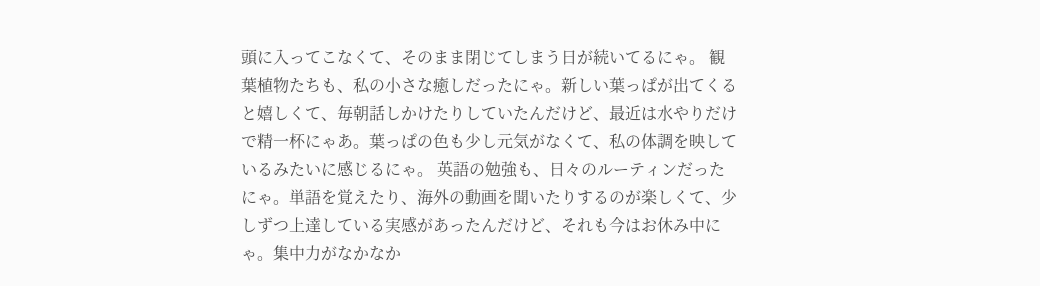頭に入ってこなくて、そのまま閉じてしまう日が続いてるにゃ。 観葉植物たちも、私の小さな癒しだったにゃ。新しい葉っぱが出てくると嬉しくて、毎朝話しかけたりしていたんだけど、最近は水やりだけで精一杯にゃあ。葉っぱの色も少し元気がなくて、私の体調を映しているみたいに感じるにゃ。 英語の勉強も、日々のルーティンだったにゃ。単語を覚えたり、海外の動画を聞いたりするのが楽しくて、少しずつ上達している実感があったんだけど、それも今はお休み中にゃ。集中力がなかなか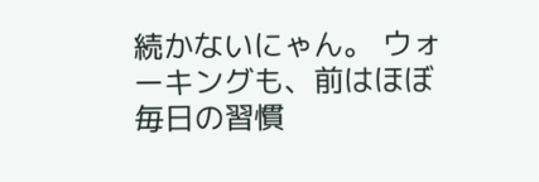続かないにゃん。 ウォーキングも、前はほぼ毎日の習慣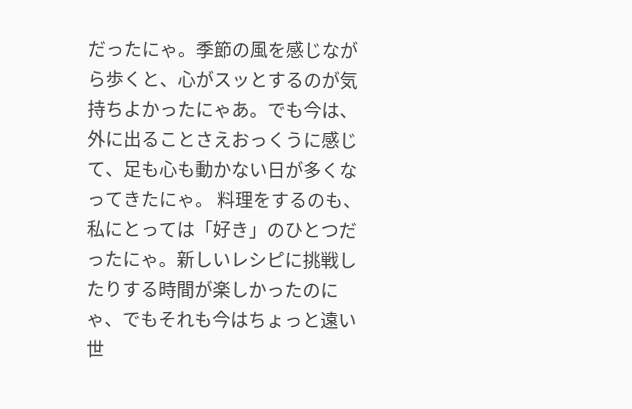だったにゃ。季節の風を感じながら歩くと、心がスッとするのが気持ちよかったにゃあ。でも今は、外に出ることさえおっくうに感じて、足も心も動かない日が多くなってきたにゃ。 料理をするのも、私にとっては「好き」のひとつだったにゃ。新しいレシピに挑戦したりする時間が楽しかったのにゃ、でもそれも今はちょっと遠い世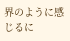界のように感じるに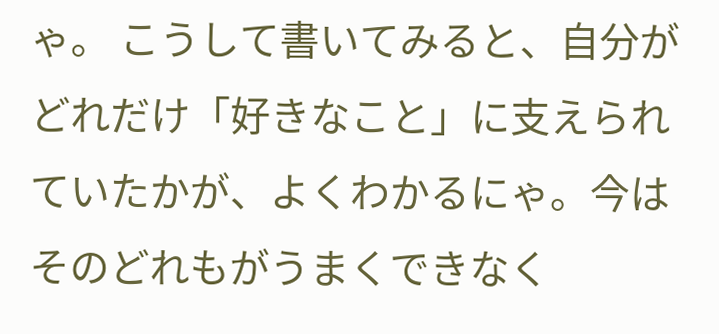ゃ。 こうして書いてみると、自分がどれだけ「好きなこと」に支えられていたかが、よくわかるにゃ。今はそのどれもがうまくできなく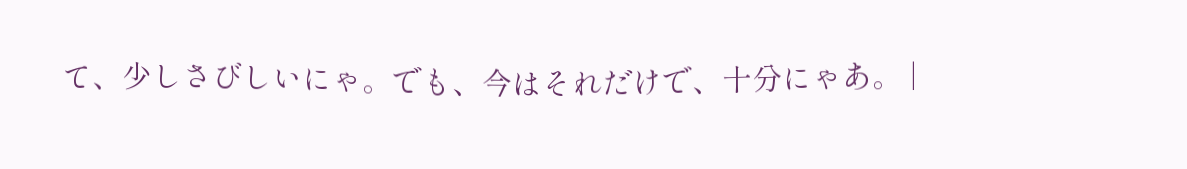て、少しさびしいにゃ。でも、今はそれだけで、十分にゃあ。 |